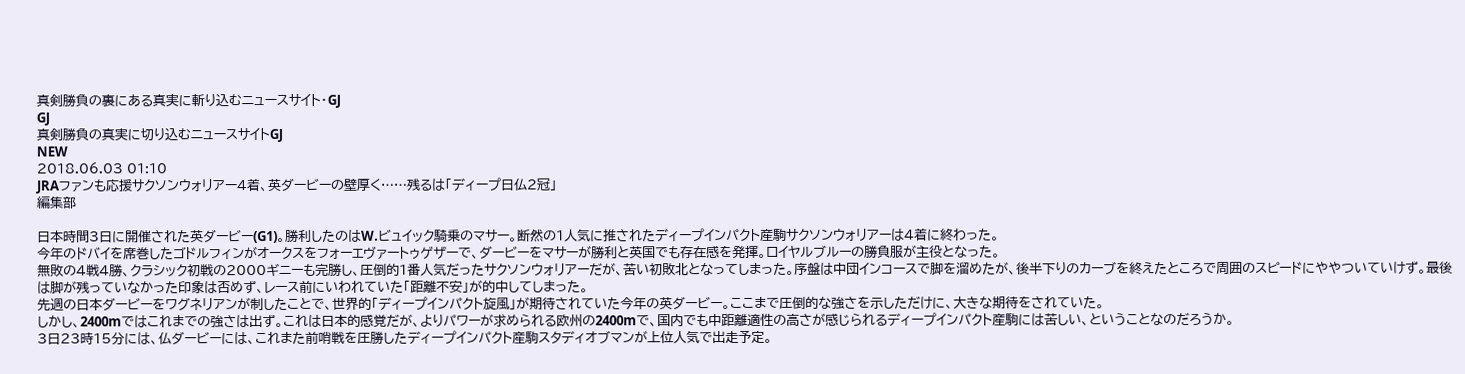真剣勝負の裏にある真実に斬り込むニュースサイト・GJ
GJ
真剣勝負の真実に切り込むニュースサイトGJ
NEW
2018.06.03 01:10
JRAファンも応援サクソンウォリアー4着、英ダービーの壁厚く……残るは「ディープ日仏2冠」
編集部

日本時間3日に開催された英ダービー(G1)。勝利したのはW.ビュイック騎乗のマサー。断然の1人気に推されたディープインパクト産駒サクソンウォリアーは4着に終わった。
今年のドバイを席巻したゴドルフィンがオークスをフォーエヴァートゥゲザーで、ダービーをマサーが勝利と英国でも存在感を発揮。ロイヤルブルーの勝負服が主役となった。
無敗の4戦4勝、クラシック初戦の2000ギニーも完勝し、圧倒的1番人気だったサクソンウォリアーだが、苦い初敗北となってしまった。序盤は中団インコースで脚を溜めたが、後半下りのカーブを終えたところで周囲のスピードにややついていけず。最後は脚が残っていなかった印象は否めず、レース前にいわれていた「距離不安」が的中してしまった。
先週の日本ダービーをワグネリアンが制したことで、世界的「ディープインパクト旋風」が期待されていた今年の英ダービー。ここまで圧倒的な強さを示しただけに、大きな期待をされていた。
しかし、2400mではこれまでの強さは出ず。これは日本的感覚だが、よりパワーが求められる欧州の2400mで、国内でも中距離適性の高さが感じられるディープインパクト産駒には苦しい、ということなのだろうか。
3日23時15分には、仏ダービーには、これまた前哨戦を圧勝したディープインパクト産駒スタディオブマンが上位人気で出走予定。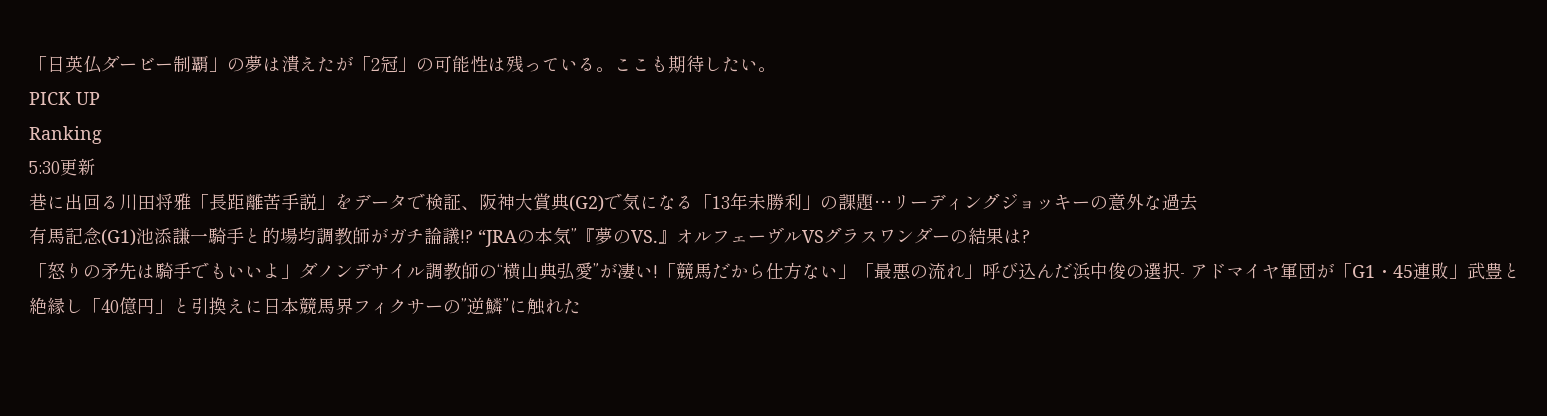「日英仏ダービー制覇」の夢は潰えたが「2冠」の可能性は残っている。ここも期待したい。
PICK UP
Ranking
5:30更新
巷に出回る川田将雅「長距離苦手説」をデータで検証、阪神大賞典(G2)で気になる「13年未勝利」の課題…リーディングジョッキーの意外な過去
有馬記念(G1)池添謙一騎手と的場均調教師がガチ論議!? “JRAの本気”『夢のVS.』オルフェーヴルVSグラスワンダーの結果は?
「怒りの矛先は騎手でもいいよ」ダノンデサイル調教師の“横山典弘愛”が凄い!「競馬だから仕方ない」「最悪の流れ」呼び込んだ浜中俊の選択- アドマイヤ軍団が「G1・45連敗」武豊と絶縁し「40億円」と引換えに日本競馬界フィクサーの”逆鱗”に触れた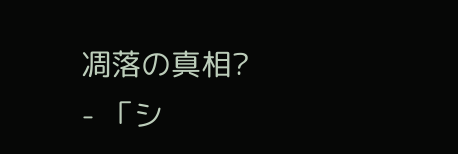凋落の真相?
- 「シ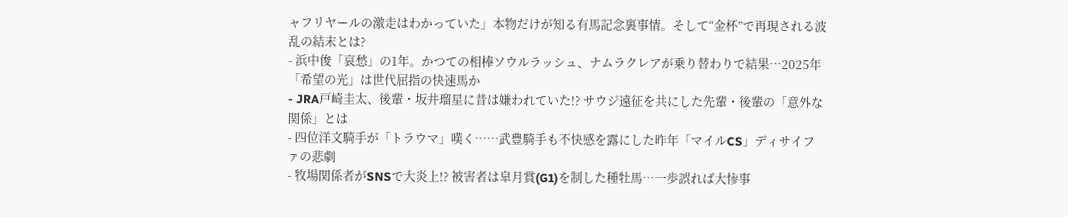ャフリヤールの激走はわかっていた」本物だけが知る有馬記念裏事情。そして“金杯”で再現される波乱の結末とは?
- 浜中俊「哀愁」の1年。かつての相棒ソウルラッシュ、ナムラクレアが乗り替わりで結果…2025年「希望の光」は世代屈指の快速馬か
- JRA戸崎圭太、後輩・坂井瑠星に昔は嫌われていた!? サウジ遠征を共にした先輩・後輩の「意外な関係」とは
- 四位洋文騎手が「トラウマ」嘆く……武豊騎手も不快感を露にした昨年「マイルCS」ディサイファの悲劇
- 牧場関係者がSNSで大炎上!? 被害者は皐月賞(G1)を制した種牡馬…一歩誤れば大惨事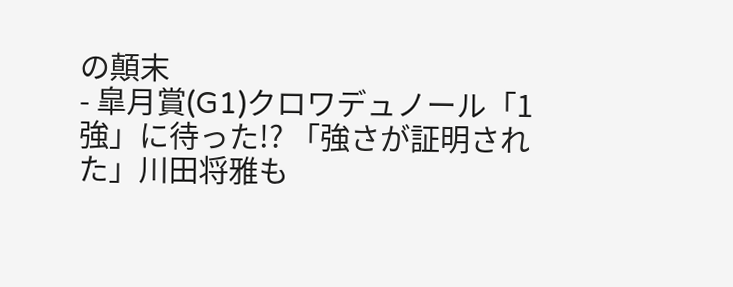の顛末
- 皐月賞(G1)クロワデュノール「1強」に待った!? 「強さが証明された」川田将雅も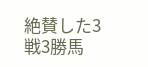絶賛した3戦3勝馬